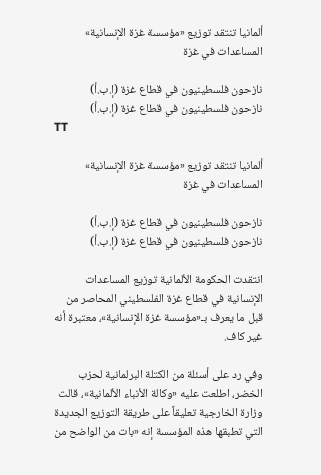ألمانيا تنتقد توزيع «مؤسسة غزة الإنسانية» المساعدات في غزة

نازحون فلسطينيون في قطاع غزة (إ.ب.أ)
نازحون فلسطينيون في قطاع غزة (إ.ب.أ)
TT

ألمانيا تنتقد توزيع «مؤسسة غزة الإنسانية» المساعدات في غزة

نازحون فلسطينيون في قطاع غزة (إ.ب.أ)
نازحون فلسطينيون في قطاع غزة (إ.ب.أ)

انتقدت الحكومة الألمانية توزيع المساعدات الإنسانية في قطاع غزة الفلسطيني المحاصر من قبل ما يعرف بـ«مؤسسة غزة الإنسانية»، معتبرة أنه غير كاف.

وفي رد على أسئلة من الكتلة البرلمانية لحزب الخضر، اطلعت عليه «وكالة الأنباء الألمانية»، قالت وزارة الخارجية تعليقاً على طريقة التوزيع الجديدة التي تطبقها هذه المؤسسة إنه «بات من الواضح من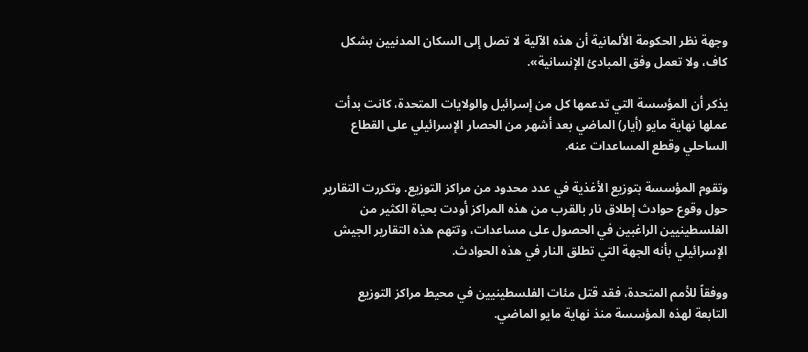وجهة نظر الحكومة الألمانية أن هذه الآلية لا تصل إلى السكان المدنيين بشكل كاف، ولا تعمل وفق المبادئ الإنسانية».

يذكر أن المؤسسة التي تدعمها كل من إسرائيل والولايات المتحدة، كانت بدأت عملها نهاية مايو (أيار) الماضي بعد أشهر من الحصار الإسرائيلي على القطاع الساحلي وقطع المساعدات عنه.

وتقوم المؤسسة بتوزيع الأغذية في عدد محدود من مراكز التوزيع. وتكررت التقارير حول وقوع حوادث إطلاق نار بالقرب من هذه المراكز أودت بحياة الكثير من الفلسطينيين الراغبين في الحصول على مساعدات، وتتهم هذه التقارير الجيش الإسرائيلي بأنه الجهة التي تطلق النار في هذه الحوادث.

ووفقاً للأمم المتحدة، فقد قتل مئات الفلسطينيين في محيط مراكز التوزيع التابعة لهذه المؤسسة منذ نهاية مايو الماضي.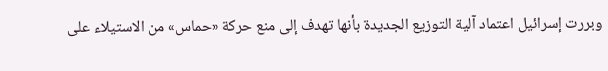وبررت إسرائيل اعتماد آلية التوزيع الجديدة بأنها تهدف إلى منع حركة «حماس» من الاستيلاء على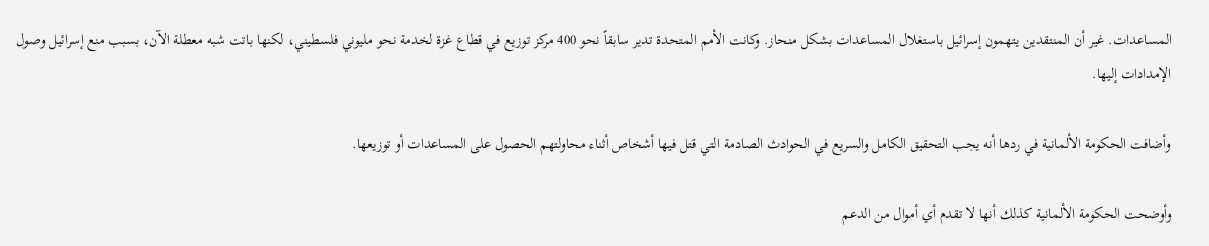المساعدات. غير أن المنتقدين يتهمون إسرائيل باستغلال المساعدات بشكل منحاز. وكانت الأمم المتحدة تدير سابقاً نحو 400 مركز توزيع في قطاع غزة لخدمة نحو مليوني فلسطيني، لكنها باتت شبه معطلة الآن، بسبب منع إسرائيل وصول الإمدادات إليها.

وأضافت الحكومة الألمانية في ردها أنه يجب التحقيق الكامل والسريع في الحوادث الصادمة التي قتل فيها أشخاص أثناء محاولتهم الحصول على المساعدات أو توزيعها.

وأوضحت الحكومة الألمانية كذلك أنها لا تقدم أي أموال من الدعم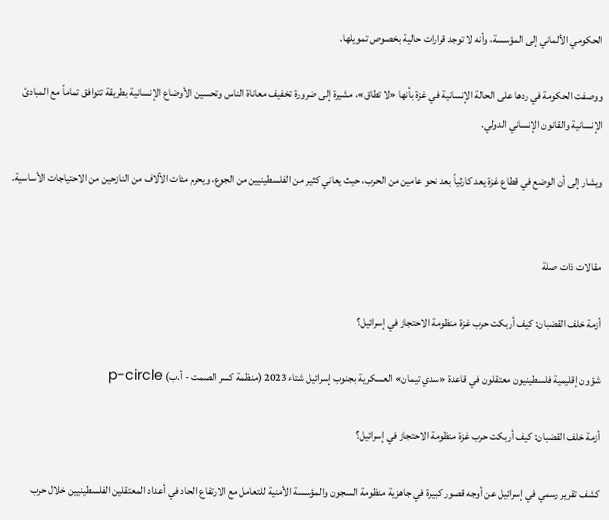الحكومي الألماني إلى المؤسسة، وأنه لا توجد قرارات حالية بخصوص تمويلها.

ووصفت الحكومة في ردها على الحالة الإنسانية في غزة بأنها «لا تطاق»، مشيرة إلى ضرورة تخفيف معاناة الناس وتحسين الأوضاع الإنسانية بطريقة تتوافق تماماً مع المبادئ الإنسانية والقانون الإنساني الدولي.

ويشار إلى أن الوضع في قطاع غزة يعد كارثياً بعد نحو عامين من الحرب، حيث يعاني كثير من الفلسطينيين من الجوع، ويحرم مئات الآلاف من النازحين من الاحتياجات الأساسية.


مقالات ذات صلة

أزمة خلف القضبان: كيف أربكت حرب غزة منظومة الاحتجاز في إسرائيل؟

شؤون إقليمية فلسطينيون معتقلون في قاعدة «سدي تيمان» العسكرية بجنوب إسرائيل شتاء 2023 (منظمة كسر الصمت - أ.ب) p-circle

أزمة خلف القضبان: كيف أربكت حرب غزة منظومة الاحتجاز في إسرائيل؟

كشف تقرير رسمي في إسرائيل عن أوجه قصور كبيرة في جاهزية منظومة السجون والمؤسسة الأمنية للتعامل مع الارتفاع الحاد في أعداد المعتقلين الفلسطينيين خلال حرب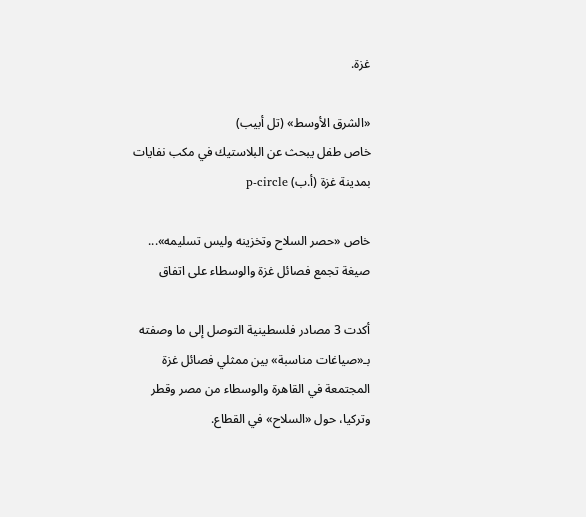غزة.

«الشرق الأوسط» (تل أبيب)
خاص طفل يبحث عن البلاستيك في مكب نفايات بمدينة غزة (أ.ب) p-circle

خاص «حصر السلاح وتخزينه وليس تسليمه»... صيغة تجمع فصائل غزة والوسطاء على اتفاق

أكدت 3 مصادر فلسطينية التوصل إلى ما وصفته بـ«صياغات مناسبة» بين ممثلي فصائل غزة المجتمعة في القاهرة والوسطاء من مصر وقطر وتركيا، حول «السلاح» في القطاع.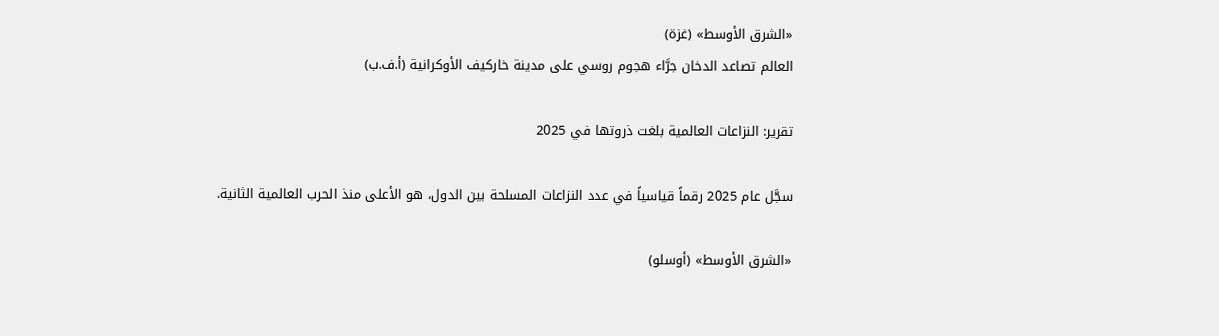«الشرق الأوسط» (غزة)
العالم تصاعد الدخان جرَّاء هجوم روسي على مدينة خاركيف الأوكرانية (أ.ف.ب)

تقرير: النزاعات العالمية بلغت ذروتها في 2025

سجَّل عام 2025 رقماً قياسياً في عدد النزاعات المسلحة بين الدول، هو الأعلى منذ الحرب العالمية الثانية.

«الشرق الأوسط» (أوسلو)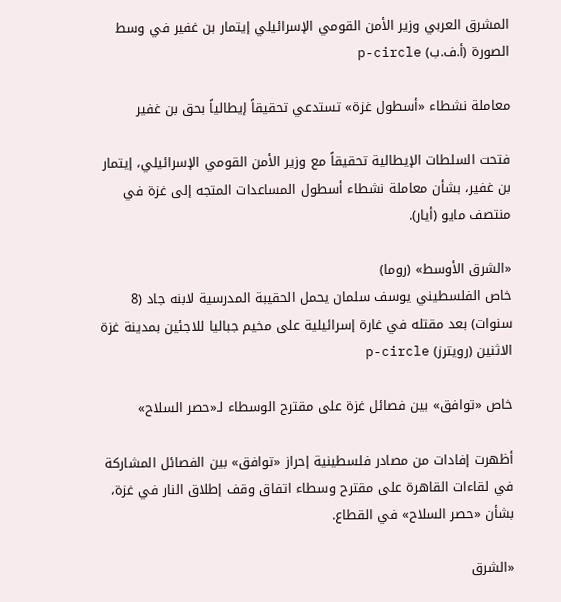المشرق العربي وزير الأمن القومي الإسرائيلي إيتمار بن غفير في وسط الصورة (أ.ف.ب) p-circle

معاملة نشطاء «أسطول غزة» تستدعي تحقيقاً إيطالياً بحق بن غفير

فتحت السلطات الإيطالية تحقيقاً مع وزير الأمن القومي الإسرائيلي، إيتمار بن غفير، بشأن معاملة نشطاء أسطول المساعدات المتجه إلى غزة في منتصف مايو (أيار).

«الشرق الأوسط» (روما)
خاص الفلسطيني يوسف سلمان يحمل الحقيبة المدرسية لابنه جاد (8 سنوات) بعد مقتله في غارة إسرائيلية على مخيم جباليا للاجئين بمدينة غزة الاثنين (رويترز) p-circle

خاص «توافق» بين فصائل غزة على مقترح الوسطاء لـ«حصر السلاح»

أظهرت إفادات من مصادر فلسطينية إحراز «توافق» بين الفصائل المشاركة في لقاءات القاهرة على مقترح وسطاء اتفاق وقف إطلاق النار في غزة، بشأن «حصر السلاح» في القطاع.

«الشرق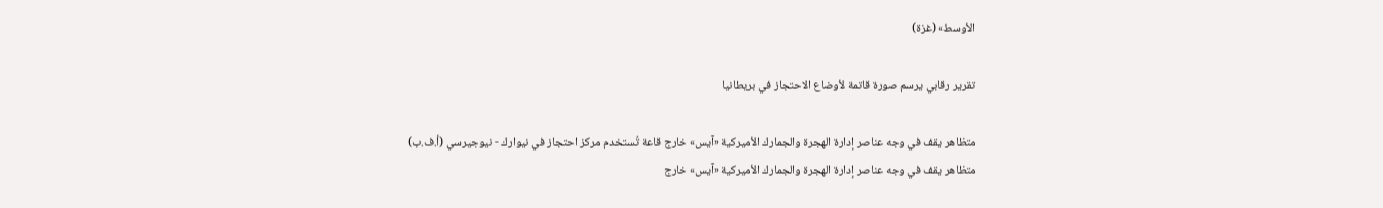الأوسط» (غزة)

تقرير رقابي يرسم صورة قاتمة لأوضاع الاحتجاز في بريطانيا

متظاهر يقف في وجه عناصر إدارة الهجرة والجمارك الأميركية «آيس» خارج قاعة تُستخدم مركز احتجاز في نيوارك - نيوجيرسي (أ.ف.ب)
متظاهر يقف في وجه عناصر إدارة الهجرة والجمارك الأميركية «آيس» خارج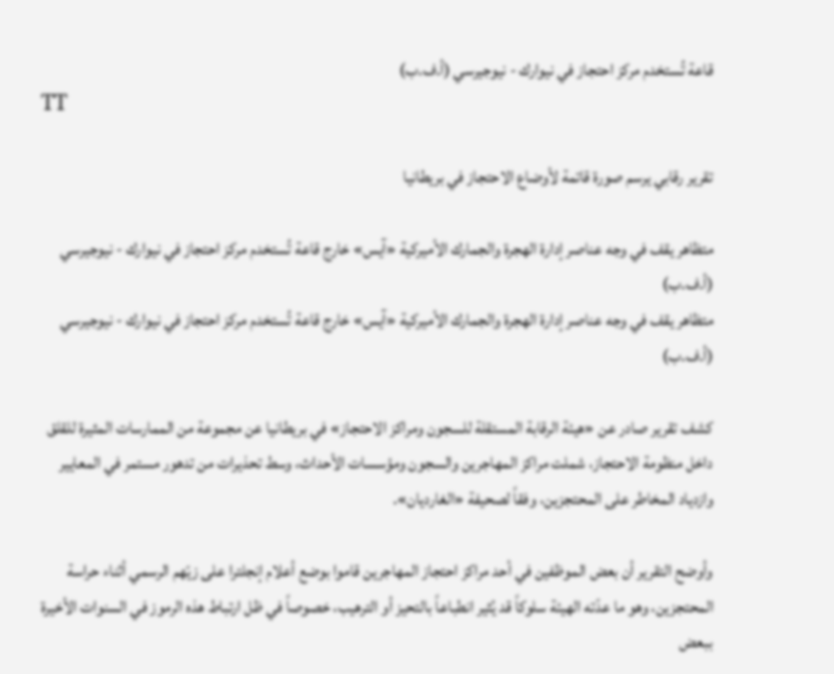قاعة تُستخدم مركز احتجاز في نيوارك - نيوجيرسي (أ.ف.ب)
TT

تقرير رقابي يرسم صورة قاتمة لأوضاع الاحتجاز في بريطانيا

متظاهر يقف في وجه عناصر إدارة الهجرة والجمارك الأميركية «آيس» خارج قاعة تُستخدم مركز احتجاز في نيوارك - نيوجيرسي (أ.ف.ب)
متظاهر يقف في وجه عناصر إدارة الهجرة والجمارك الأميركية «آيس» خارج قاعة تُستخدم مركز احتجاز في نيوارك - نيوجيرسي (أ.ف.ب)

كشف تقرير صادر عن «هيئة الرقابة المستقلة للسجون ومراكز الاحتجاز» في بريطانيا عن مجموعة من الممارسات المثيرة للقلق داخل منظومة الاحتجاز، شملت مراكز المهاجرين والسجون ومؤسسات الأحداث، وسط تحذيرات من تدهور مستمر في المعايير وازدياد المخاطر على المحتجزين، وفقاً لصحيفة «الغارديان».

وأوضح التقرير أن بعض الموظفين في أحد مراكز احتجاز المهاجرين قاموا بوضع أعلام إنجلترا على زيّهم الرسمي أثناء حراسة المحتجزين، وهو ما عدّته الهيئة سلوكاً قد يُثير انطباعاً بالتحيز أو الترهيب، خصوصاً في ظل ارتباط هذه الرموز في السنوات الأخيرة ببعض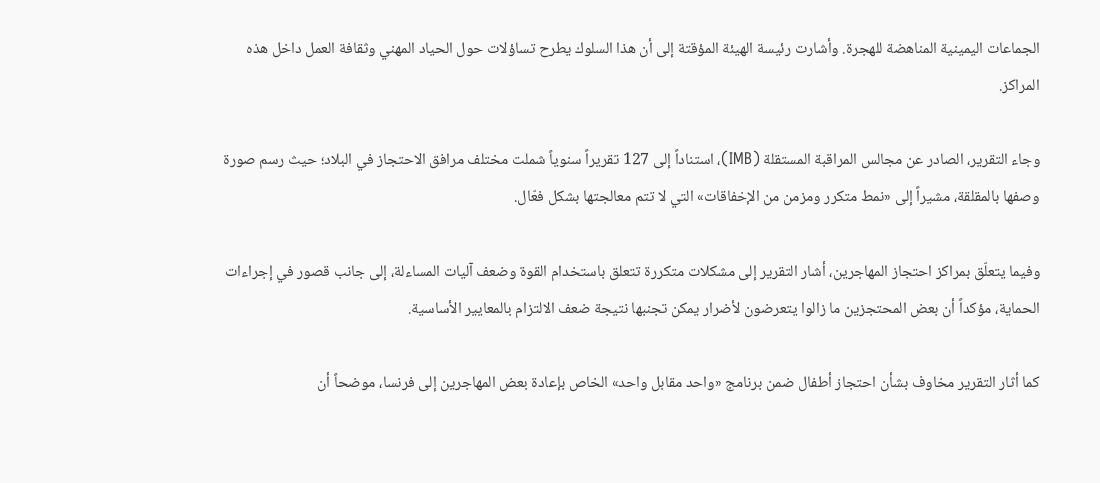الجماعات اليمينية المناهضة للهجرة. وأشارت رئيسة الهيئة المؤقتة إلى أن هذا السلوك يطرح تساؤلات حول الحياد المهني وثقافة العمل داخل هذه المراكز.

وجاء التقرير، الصادر عن مجالس المراقبة المستقلة (IMB)، استناداً إلى 127 تقريراً سنوياً شملت مختلف مرافق الاحتجاز في البلاد؛ حيث رسم صورة وصفها بالمقلقة، مشيراً إلى «نمط متكرر ومزمن من الإخفاقات» التي لا تتم معالجتها بشكل فعّال.

وفيما يتعلّق بمراكز احتجاز المهاجرين، أشار التقرير إلى مشكلات متكررة تتعلق باستخدام القوة وضعف آليات المساءلة، إلى جانب قصور في إجراءات الحماية، مؤكداً أن بعض المحتجزين ما زالوا يتعرضون لأضرار يمكن تجنبها نتيجة ضعف الالتزام بالمعايير الأساسية.

كما أثار التقرير مخاوف بشأن احتجاز أطفال ضمن برنامج «واحد مقابل واحد» الخاص بإعادة بعض المهاجرين إلى فرنسا، موضحاً أن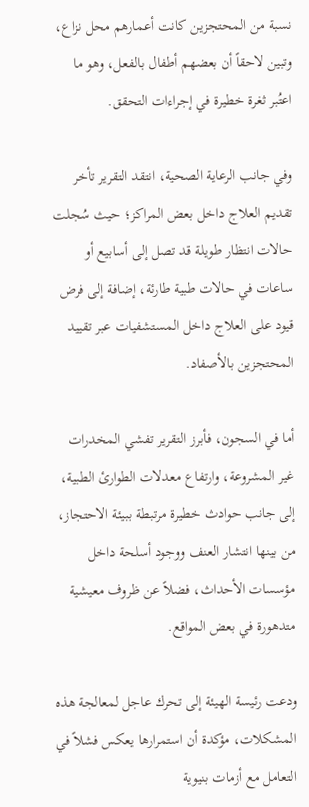نسبة من المحتجزين كانت أعمارهم محل نزاع، وتبين لاحقاً أن بعضهم أطفال بالفعل، وهو ما اعتُبر ثغرة خطيرة في إجراءات التحقق.

وفي جانب الرعاية الصحية، انتقد التقرير تأخر تقديم العلاج داخل بعض المراكز؛ حيث سُجلت حالات انتظار طويلة قد تصل إلى أسابيع أو ساعات في حالات طبية طارئة، إضافة إلى فرض قيود على العلاج داخل المستشفيات عبر تقييد المحتجزين بالأصفاد.

أما في السجون، فأبرز التقرير تفشي المخدرات غير المشروعة، وارتفاع معدلات الطوارئ الطبية، إلى جانب حوادث خطيرة مرتبطة ببيئة الاحتجاز، من بينها انتشار العنف ووجود أسلحة داخل مؤسسات الأحداث، فضلاً عن ظروف معيشية متدهورة في بعض المواقع.

ودعت رئيسة الهيئة إلى تحرك عاجل لمعالجة هذه المشكلات، مؤكدة أن استمرارها يعكس فشلاً في التعامل مع أزمات بنيوية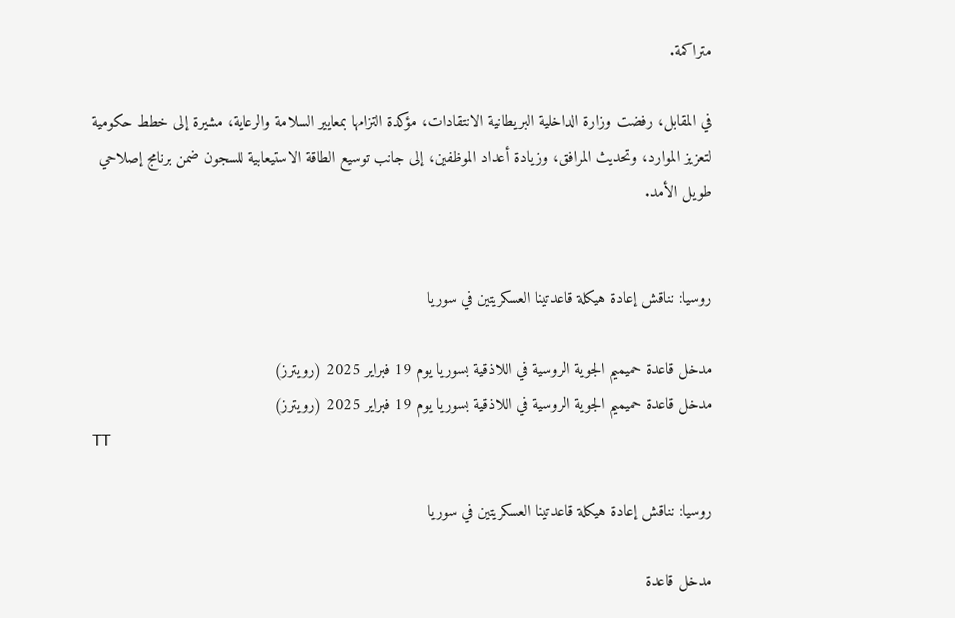متراكمة.

في المقابل، رفضت وزارة الداخلية البريطانية الانتقادات، مؤكدة التزامها بمعايير السلامة والرعاية، مشيرة إلى خطط حكومية لتعزيز الموارد، وتحديث المرافق، وزيادة أعداد الموظفين، إلى جانب توسيع الطاقة الاستيعابية للسجون ضمن برنامج إصلاحي طويل الأمد.


روسيا: نناقش إعادة هيكلة قاعدتينا العسكريتين في سوريا

مدخل قاعدة حميميم الجوية الروسية في اللاذقية بسوريا يوم 19 فبراير 2025 (رويترز)
مدخل قاعدة حميميم الجوية الروسية في اللاذقية بسوريا يوم 19 فبراير 2025 (رويترز)
TT

روسيا: نناقش إعادة هيكلة قاعدتينا العسكريتين في سوريا

مدخل قاعدة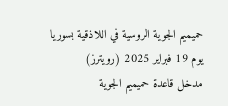حميميم الجوية الروسية في اللاذقية بسوريا يوم 19 فبراير 2025 (رويترز)
مدخل قاعدة حميميم الجوية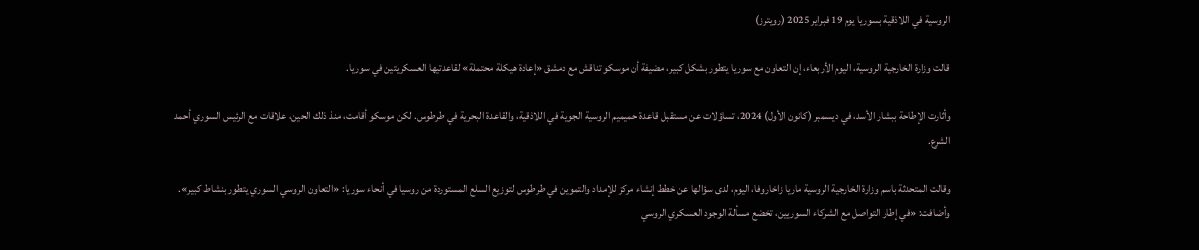الروسية في اللاذقية بسوريا يوم 19 فبراير 2025 (رويترز)

قالت وزارة الخارجية الروسية، اليوم الأربعاء، إن التعاون مع سوريا يتطور بشكل كبير، مضيفة أن موسكو تناقش مع دمشق «إعادة هيكلة محتملة» لقاعدتيها العسكريتين في سوريا.

وأثارت الإطاحة ببشار الأسد، في ديسمبر (كانون الأول) 2024، تساؤلات عن مستقبل قاعدة حميميم الروسية الجوية في اللاذقية، والقاعدة البحرية في طرطوس. لكن موسكو أقامت، منذ ذلك الحين، علاقات مع الرئيس السوري أحمد الشرع.

وقالت المتحدثة باسم وزارة الخارجية الروسية ماريا زاخاروفا، اليوم، لدى سؤالها عن خطط إنشاء مركز للإمداد والتموين في طرطوس لتوزيع السلع المستوردة من روسيا في أنحاء سوريا: «التعاون الروسي السوري يتطور بنشاط كبير». وأضافت: «في إطار التواصل مع الشركاء السوريين، تخضع مسألة الوجود العسكري الروسي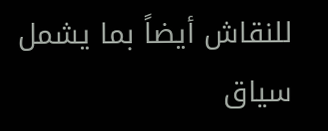للنقاش أيضاً بما يشمل سياق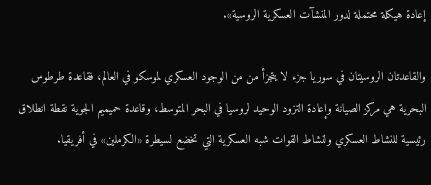إعادة هيكلة محتملة لدور المنشآت العسكرية الروسية».

والقاعدتان الروسيتان في سوريا جزء لا يتجزأ من من الوجود العسكري لموسكو في العالم، فقاعدة طرطوس البحرية هي مركز الصيانة وإعادة التزود الوحيد لروسيا في البحر المتوسط، وقاعدة حميميم الجوية نقطة انطلاق رئيسية للنشاط العسكري ولنشاط القوات شبه العسكرية التي تخضع لسيطرة «الكرملين» في أفريقيا.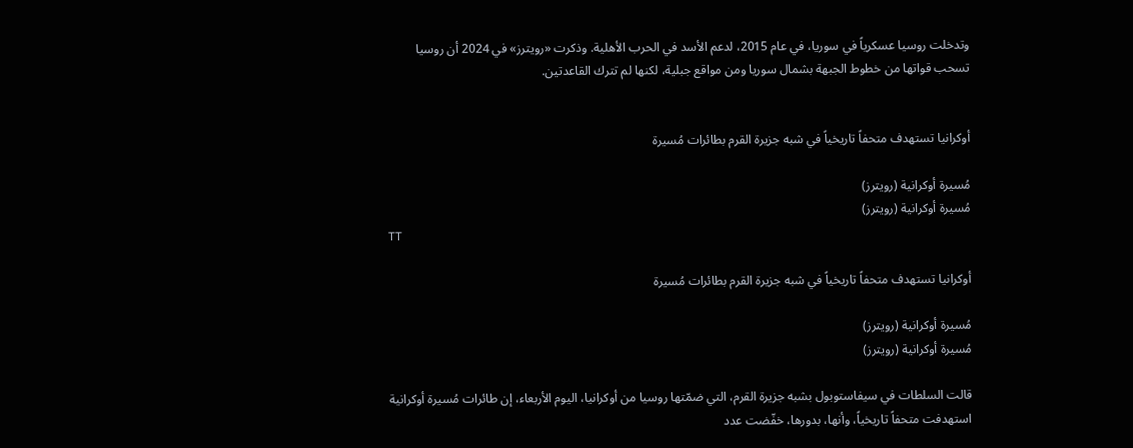وتدخلت روسيا عسكرياً في سوريا، في عام 2015، لدعم الأسد في الحرب الأهلية. وذكرت «رويترز» في 2024 أن روسيا تسحب قواتها من خطوط الجبهة بشمال سوريا ومن مواقع جبلية، لكنها لم تترك القاعدتين.


أوكرانيا تستهدف متحفاً تاريخياً في شبه جزيرة القرم بطائرات مُسيرة

مُسيرة أوكرانية (رويترز)
مُسيرة أوكرانية (رويترز)
TT

أوكرانيا تستهدف متحفاً تاريخياً في شبه جزيرة القرم بطائرات مُسيرة

مُسيرة أوكرانية (رويترز)
مُسيرة أوكرانية (رويترز)

قالت السلطات في سيفاستوبول بشبه جزيرة القرم، التي ضمّتها روسيا من أوكرانيا، اليوم الأربعاء، إن طائرات مُسيرة أوكرانية استهدفت متحفاً تاريخياً، وأنها، بدورها، خفّضت عدد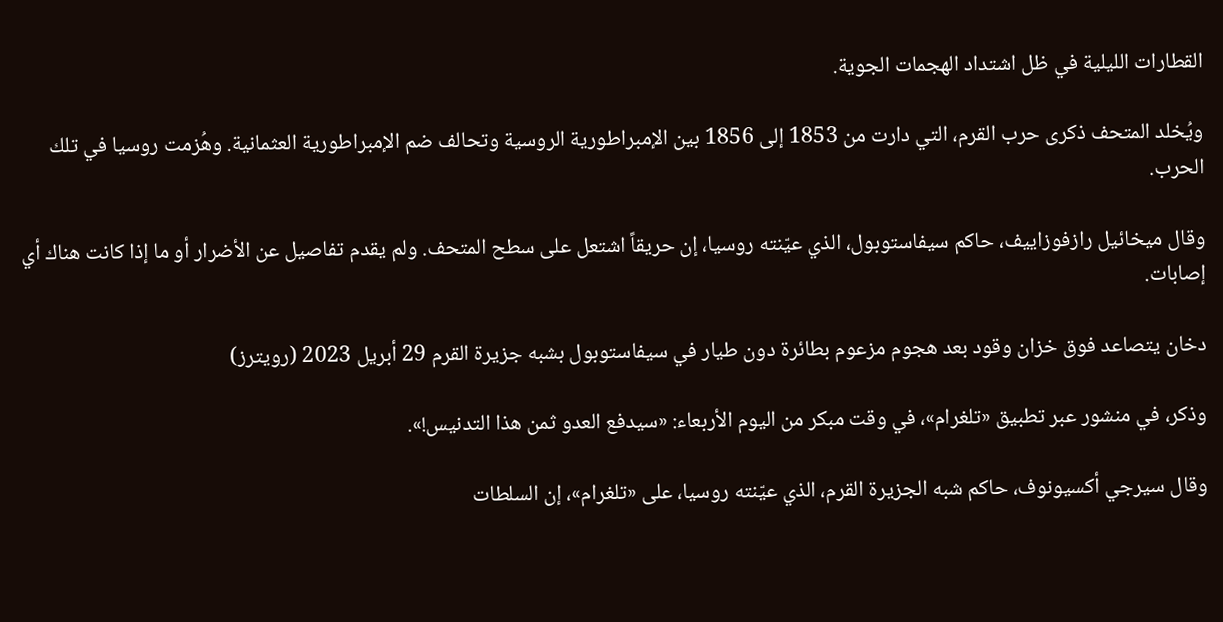القطارات الليلية في ظل اشتداد الهجمات الجوية.

ويُخلد المتحف ذكرى حرب القرم، التي دارت من 1853 إلى 1856 بين الإمبراطورية الروسية وتحالف ضم الإمبراطورية العثمانية. وهُزمت روسيا في تلك الحرب.

وقال ميخائيل رازفوزاييف، حاكم سيفاستوبول، الذي عيّنته روسيا، إن حريقاً اشتعل على سطح المتحف. ولم يقدم تفاصيل عن الأضرار أو ما إذا كانت هناك أي إصابات.

دخان يتصاعد فوق خزان وقود بعد هجوم مزعوم بطائرة دون طيار في سيفاستوبول بشبه جزيرة القرم 29 أبريل 2023 (رويترز)

وذكر، في منشور عبر تطبيق «تلغرام»، في وقت مبكر من اليوم الأربعاء: «سيدفع العدو ثمن هذا التدنيس!».

وقال سيرجي أكسيونوف، حاكم شبه الجزيرة القرم، الذي عيّنته روسيا، على «تلغرام»، إن السلطات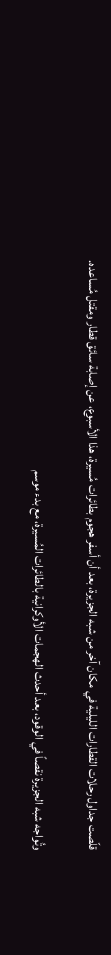قلّصت جداول رحلات القطارات الليلية في مكان آخر من شبه الجزيرة، بعد أن أسفر هجوم بطائرات مُسيرة، هذا الأسبوع، عن إصابة سائق قطار ومقتل مُساعده.

وتُواجه شبه الجزيرة نقصاً في الوقود، بعد أحدث الهجمات الأوكرانية بالطائرات المُسيرة، مع بدء موسم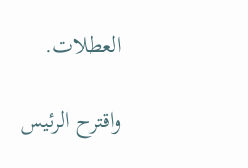العطلات.

واقترح الرئيس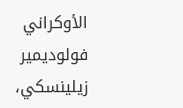الأوكراني فولوديمير زيلينسكي،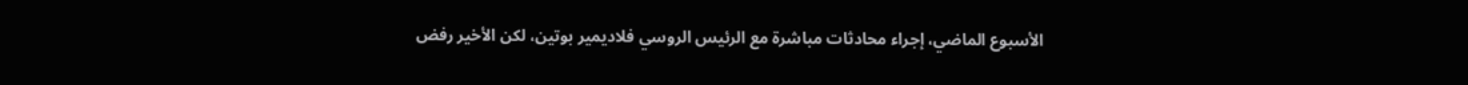الأسبوع الماضي، إجراء محادثات مباشرة مع الرئيس الروسي فلاديمير بوتين، لكن الأخير رفض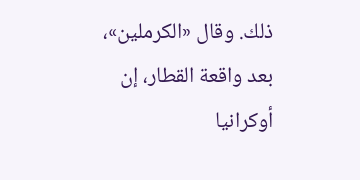ذلك. وقال «الكرملين»، بعد واقعة القطار، إن أوكرانيا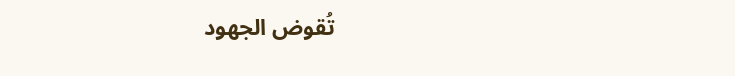تُقوض الجهود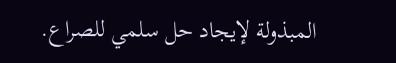المبذولة لإيجاد حل سلمي للصراع.